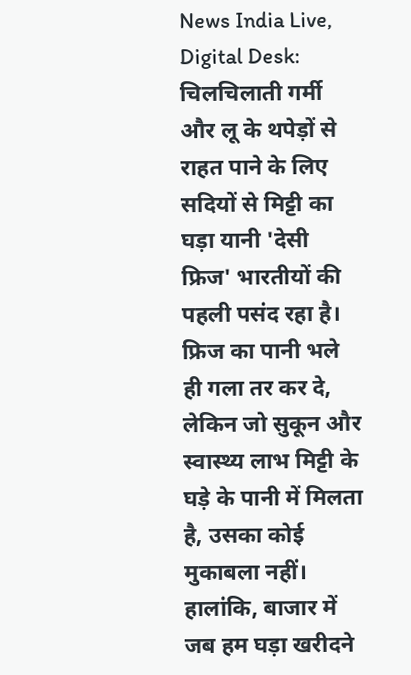News India Live, Digital Desk: चिलचिलाती गर्मी और लू के थपेड़ों से राहत पाने के लिए सदियों से मिट्टी का घड़ा यानी 'देसी फ्रिज' भारतीयों की पहली पसंद रहा है। फ्रिज का पानी भले ही गला तर कर दे, लेकिन जो सुकून और स्वास्थ्य लाभ मिट्टी के घड़े के पानी में मिलता है, उसका कोई मुकाबला नहीं। हालांकि, बाजार में जब हम घड़ा खरीदने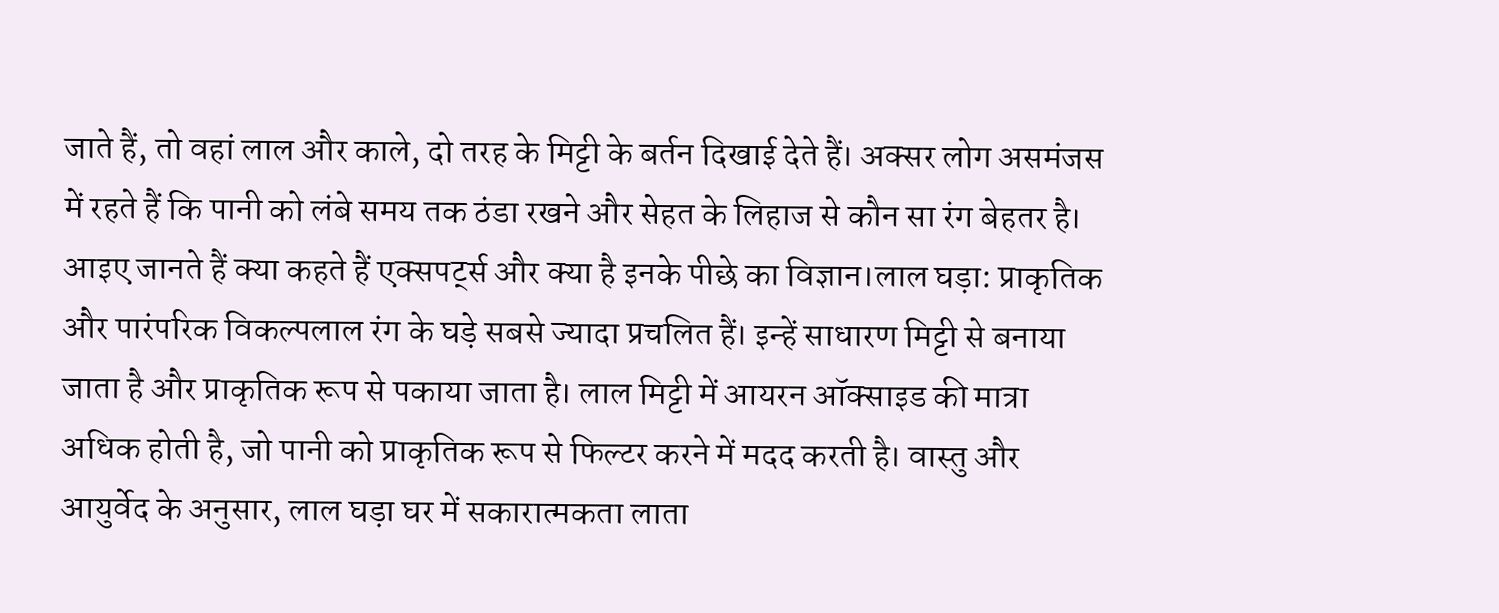जाते हैं, तो वहां लाल और काले, दो तरह के मिट्टी के बर्तन दिखाई देते हैं। अक्सर लोग असमंजस में रहते हैं कि पानी को लंबे समय तक ठंडा रखने और सेहत के लिहाज से कौन सा रंग बेहतर है। आइए जानते हैं क्या कहते हैं एक्सपर्ट्स और क्या है इनके पीछे का विज्ञान।लाल घड़ा: प्राकृतिक और पारंपरिक विकल्पलाल रंग के घड़े सबसे ज्यादा प्रचलित हैं। इन्हें साधारण मिट्टी से बनाया जाता है और प्राकृतिक रूप से पकाया जाता है। लाल मिट्टी में आयरन ऑक्साइड की मात्रा अधिक होती है, जो पानी को प्राकृतिक रूप से फिल्टर करने में मदद करती है। वास्तु और आयुर्वेद के अनुसार, लाल घड़ा घर में सकारात्मकता लाता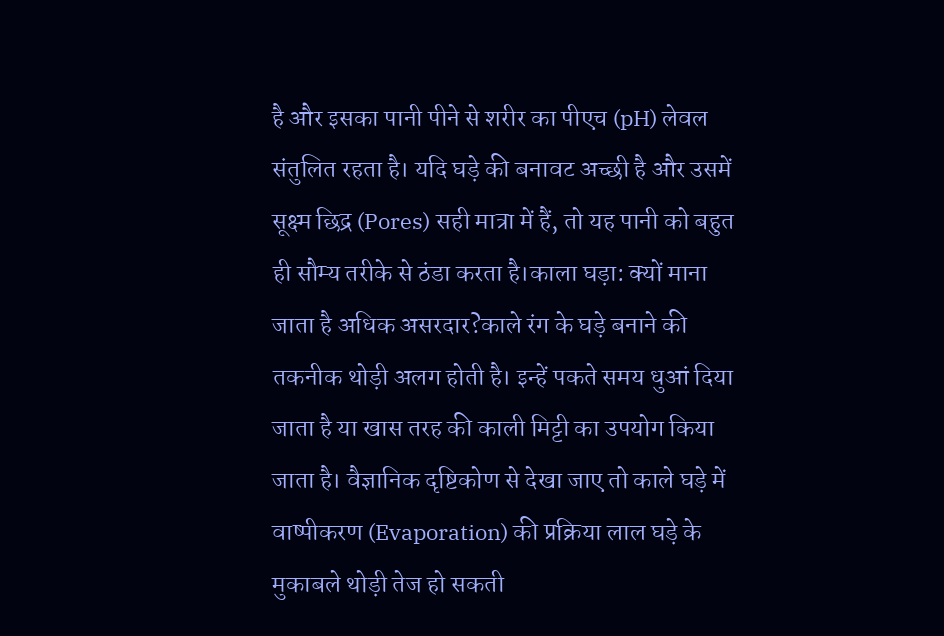है और इसका पानी पीने से शरीर का पीएच (pH) लेवल संतुलित रहता है। यदि घड़े की बनावट अच्छी है और उसमें सूक्ष्म छिद्र (Pores) सही मात्रा में हैं, तो यह पानी को बहुत ही सौम्य तरीके से ठंडा करता है।काला घड़ा: क्यों माना जाता है अधिक असरदार?काले रंग के घड़े बनाने की तकनीक थोड़ी अलग होती है। इन्हें पकते समय धुआं दिया जाता है या खास तरह की काली मिट्टी का उपयोग किया जाता है। वैज्ञानिक दृष्टिकोण से देखा जाए तो काले घड़े में वाष्पीकरण (Evaporation) की प्रक्रिया लाल घड़े के मुकाबले थोड़ी तेज हो सकती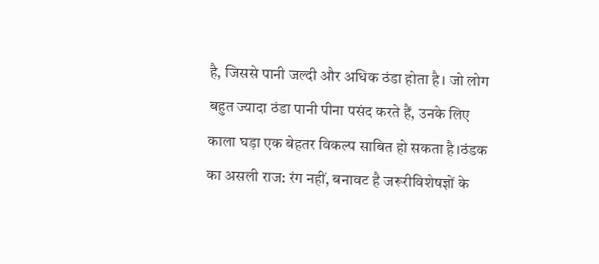है, जिससे पानी जल्दी और अधिक ठंडा होता है। जो लोग बहुत ज्यादा ठंडा पानी पीना पसंद करते हैं, उनके लिए काला घड़ा एक बेहतर विकल्प साबित हो सकता है।ठंडक का असली राज: रंग नहीं, बनावट है जरूरीविशेषज्ञों के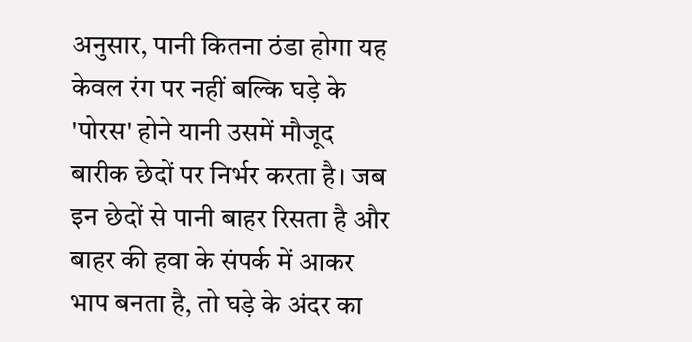अनुसार, पानी कितना ठंडा होगा यह केवल रंग पर नहीं बल्कि घड़े के 'पोरस' होने यानी उसमें मौजूद बारीक छेदों पर निर्भर करता है। जब इन छेदों से पानी बाहर रिसता है और बाहर की हवा के संपर्क में आकर भाप बनता है, तो घड़े के अंदर का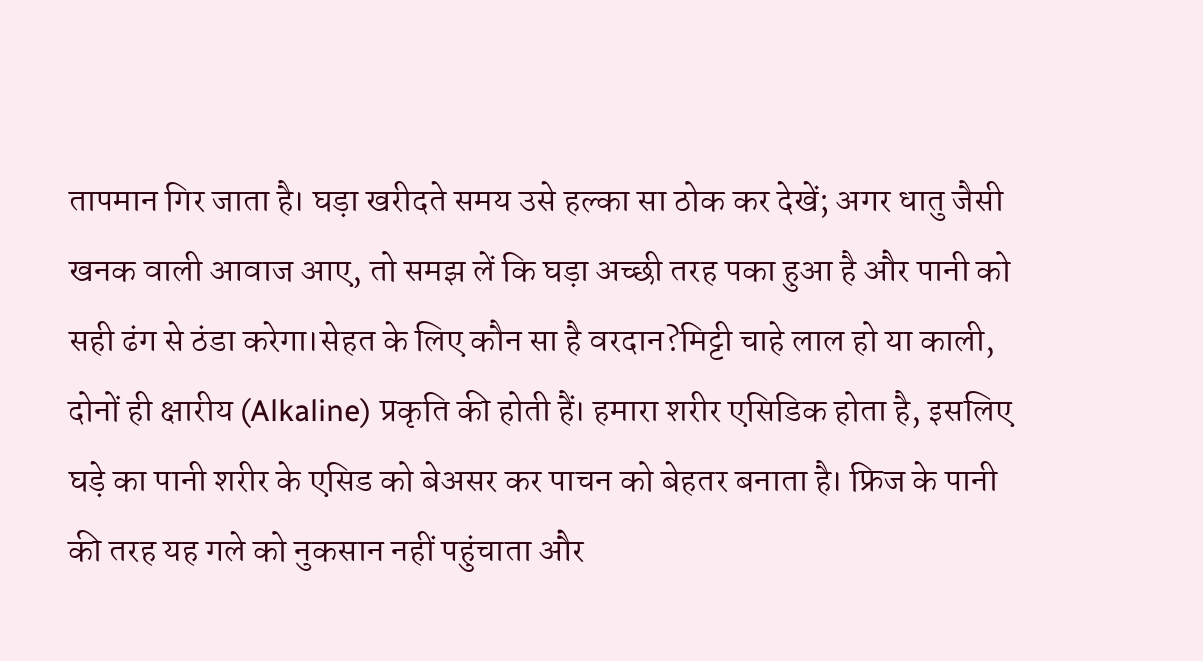तापमान गिर जाता है। घड़ा खरीदते समय उसे हल्का सा ठोक कर देखें; अगर धातु जैसी खनक वाली आवाज आए, तो समझ लें कि घड़ा अच्छी तरह पका हुआ है और पानी को सही ढंग से ठंडा करेगा।सेहत के लिए कौन सा है वरदान?मिट्टी चाहे लाल हो या काली, दोनों ही क्षारीय (Alkaline) प्रकृति की होती हैं। हमारा शरीर एसिडिक होता है, इसलिए घड़े का पानी शरीर के एसिड को बेअसर कर पाचन को बेहतर बनाता है। फ्रिज के पानी की तरह यह गले को नुकसान नहीं पहुंचाता और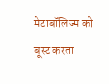मेटाबॉलिज्म को बूस्ट करता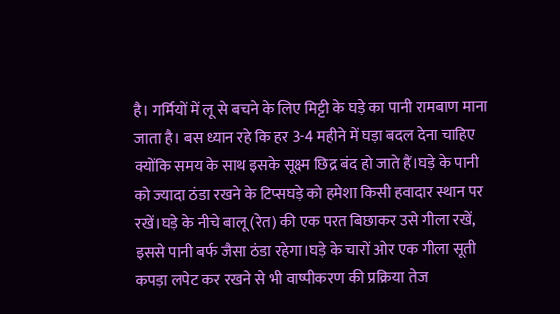है। गर्मियों में लू से बचने के लिए मिट्टी के घड़े का पानी रामबाण माना जाता है। बस ध्यान रहे कि हर 3-4 महीने में घड़ा बदल देना चाहिए क्योंकि समय के साथ इसके सूक्ष्म छिद्र बंद हो जाते हैं।घड़े के पानी को ज्यादा ठंडा रखने के टिप्सघड़े को हमेशा किसी हवादार स्थान पर रखें।घड़े के नीचे बालू (रेत) की एक परत बिछाकर उसे गीला रखें, इससे पानी बर्फ जैसा ठंडा रहेगा।घड़े के चारों ओर एक गीला सूती कपड़ा लपेट कर रखने से भी वाष्पीकरण की प्रक्रिया तेज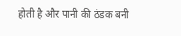होती है और पानी की ठंडक बनी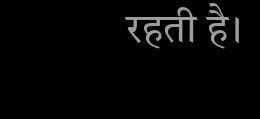रहती है।